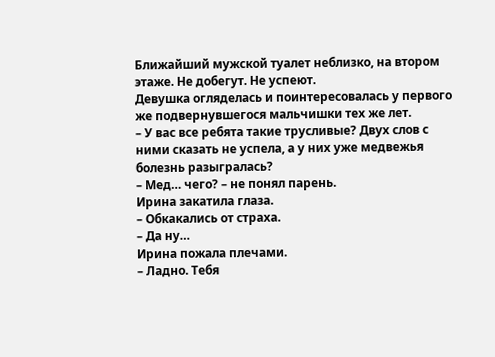Ближайший мужской туалет неблизко, на втором этаже. Не добегут. Не успеют.
Девушка огляделась и поинтересовалась у первого же подвернувшегося мальчишки тех же лет.
– У вас все ребята такие трусливые? Двух слов с ними сказать не успела, а у них уже медвежья болезнь разыгралась?
– Мед… чего? – не понял парень.
Ирина закатила глаза.
– Обкакались от страха.
– Да ну…
Ирина пожала плечами.
– Ладно. Тебя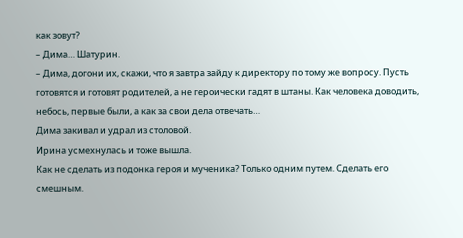как зовут?
– Дима… Шатурин.
– Дима, догони их, скажи, что я завтра зайду к директору по тому же вопросу. Пусть готовятся и готовят родителей, а не героически гадят в штаны. Как человека доводить, небось, первые были, а как за свои дела отвечать…
Дима закивал и удрал из столовой.
Ирина усмехнулась и тоже вышла.
Как не сделать из подонка героя и мученика? Только одним путем. Сделать его смешным.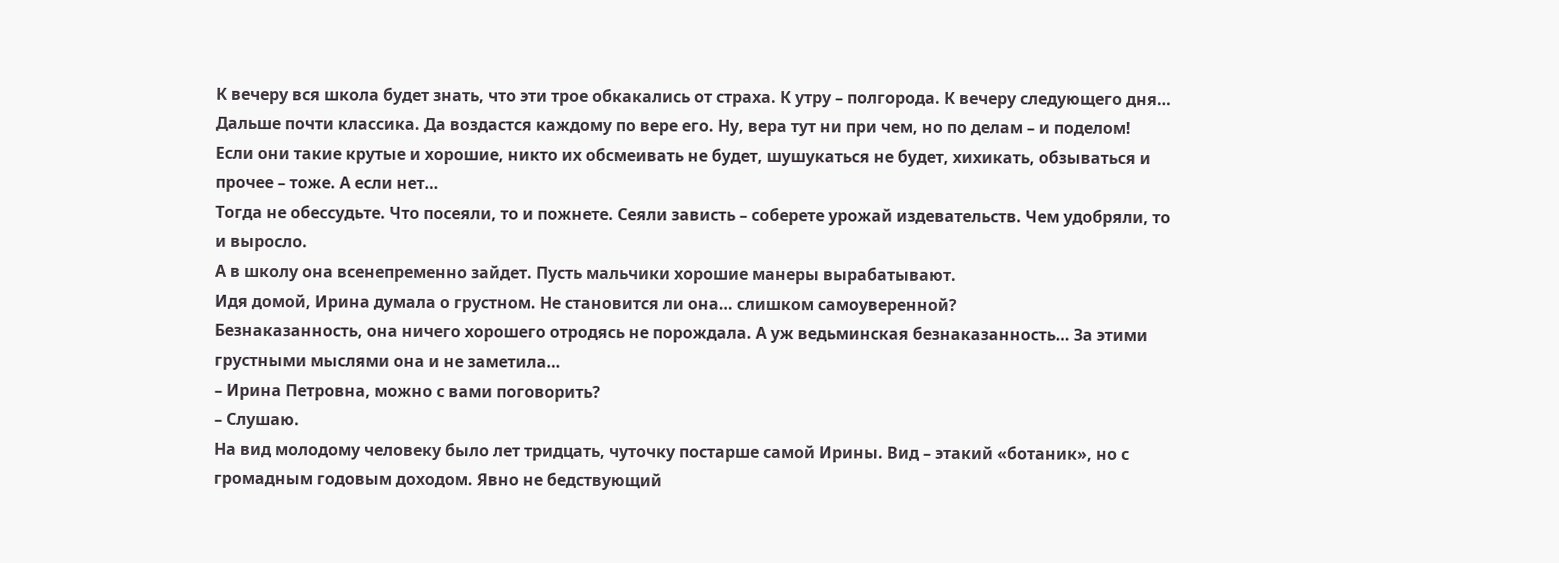К вечеру вся школа будет знать, что эти трое обкакались от страха. К утру – полгорода. К вечеру следующего дня… Дальше почти классика. Да воздастся каждому по вере его. Ну, вера тут ни при чем, но по делам – и поделом!
Если они такие крутые и хорошие, никто их обсмеивать не будет, шушукаться не будет, хихикать, обзываться и прочее – тоже. А если нет…
Тогда не обессудьте. Что посеяли, то и пожнете. Сеяли зависть – соберете урожай издевательств. Чем удобряли, то и выросло.
А в школу она всенепременно зайдет. Пусть мальчики хорошие манеры вырабатывают.
Идя домой, Ирина думала о грустном. Не становится ли она… слишком самоуверенной?
Безнаказанность, она ничего хорошего отродясь не порождала. А уж ведьминская безнаказанность… За этими грустными мыслями она и не заметила…
– Ирина Петровна, можно с вами поговорить?
– Слушаю.
На вид молодому человеку было лет тридцать, чуточку постарше самой Ирины. Вид – этакий «ботаник», но с громадным годовым доходом. Явно не бедствующий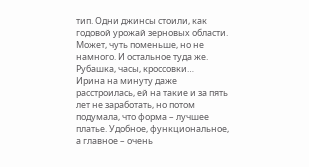тип. Одни джинсы стоили, как годовой урожай зерновых области. Может, чуть поменьше, но не намного. И остальное туда же. Рубашка, часы, кроссовки…
Ирина на минуту даже расстроилась, ей на такие и за пять лет не заработать, но потом подумала, что форма – лучшее платье. Удобное, функциональное, а главное – очень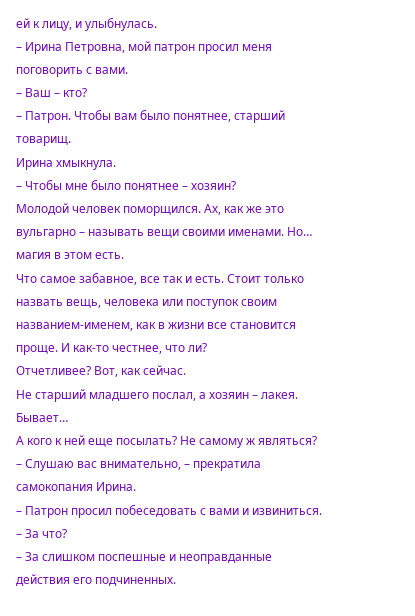ей к лицу, и улыбнулась.
– Ирина Петровна, мой патрон просил меня поговорить с вами.
– Ваш – кто?
– Патрон. Чтобы вам было понятнее, старший товарищ.
Ирина хмыкнула.
– Чтобы мне было понятнее – хозяин?
Молодой человек поморщился. Ах, как же это вульгарно – называть вещи своими именами. Но… магия в этом есть.
Что самое забавное, все так и есть. Стоит только назвать вещь, человека или поступок своим названием-именем, как в жизни все становится проще. И как-то честнее, что ли?
Отчетливее? Вот, как сейчас.
Не старший младшего послал, а хозяин – лакея. Бывает…
А кого к ней еще посылать? Не самому ж являться?
– Слушаю вас внимательно, – прекратила самокопания Ирина.
– Патрон просил побеседовать с вами и извиниться.
– За что?
– За слишком поспешные и неоправданные действия его подчиненных.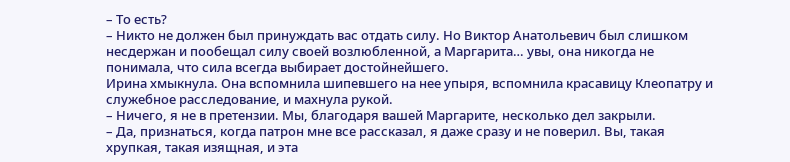– То есть?
– Никто не должен был принуждать вас отдать силу. Но Виктор Анатольевич был слишком несдержан и пообещал силу своей возлюбленной, а Маргарита… увы, она никогда не понимала, что сила всегда выбирает достойнейшего.
Ирина хмыкнула. Она вспомнила шипевшего на нее упыря, вспомнила красавицу Клеопатру и служебное расследование, и махнула рукой.
– Ничего, я не в претензии. Мы, благодаря вашей Маргарите, несколько дел закрыли.
– Да, признаться, когда патрон мне все рассказал, я даже сразу и не поверил. Вы, такая хрупкая, такая изящная, и эта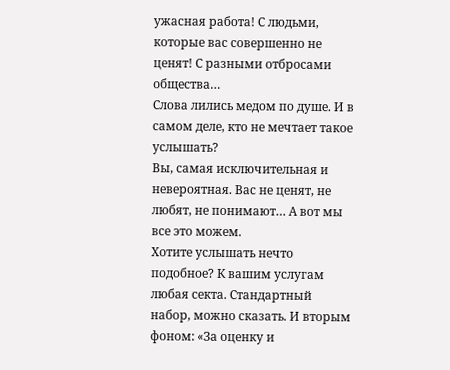ужасная работа! С людьми, которые вас совершенно не ценят! С разными отбросами общества…
Слова лились медом по душе. И в самом деле, кто не мечтает такое услышать?
Вы, самая исключительная и невероятная. Вас не ценят, не любят, не понимают… А вот мы все это можем.
Хотите услышать нечто подобное? К вашим услугам любая секта. Стандартный набор, можно сказать. И вторым фоном: «За оценку и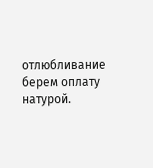отлюбливание берем оплату натурой.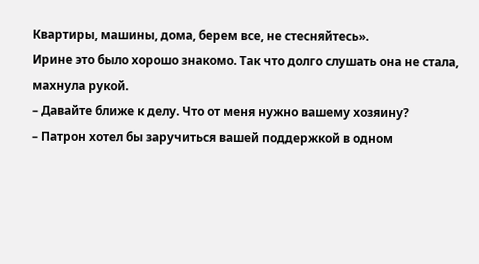Квартиры, машины, дома, берем все, не стесняйтесь».
Ирине это было хорошо знакомо. Так что долго слушать она не стала, махнула рукой.
– Давайте ближе к делу. Что от меня нужно вашему хозяину?
– Патрон хотел бы заручиться вашей поддержкой в одном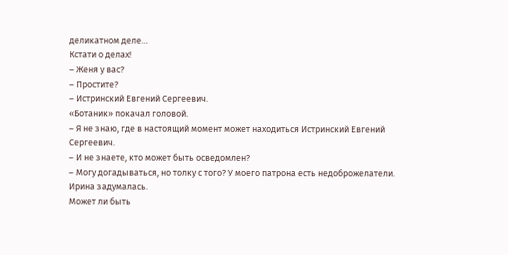деликатном деле…
Кстати о делах!
– Женя у вас?
– Простите?
– Истринский Евгений Сергеевич.
«Ботаник» покачал головой.
– Я не знаю, где в настоящий момент может находиться Истринский Евгений Сергеевич.
– И не знаете, кто может быть осведомлен?
– Могу догадываться, но толку с того? У моего патрона есть недоброжелатели.
Ирина задумалась.
Может ли быть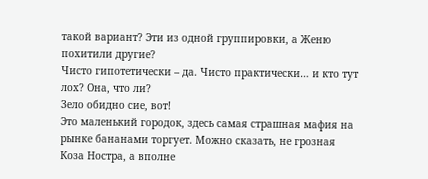такой вариант? Эти из одной группировки, а Женю похитили другие?
Чисто гипотетически – да. Чисто практически… и кто тут лох? Она, что ли?
Зело обидно сие, вот!
Это маленький городок, здесь самая страшная мафия на рынке бананами торгует. Можно сказать, не грозная Коза Ностра, а вполне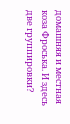домашняя и местная коза Фроська. И здесь две группировки?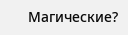Магические?